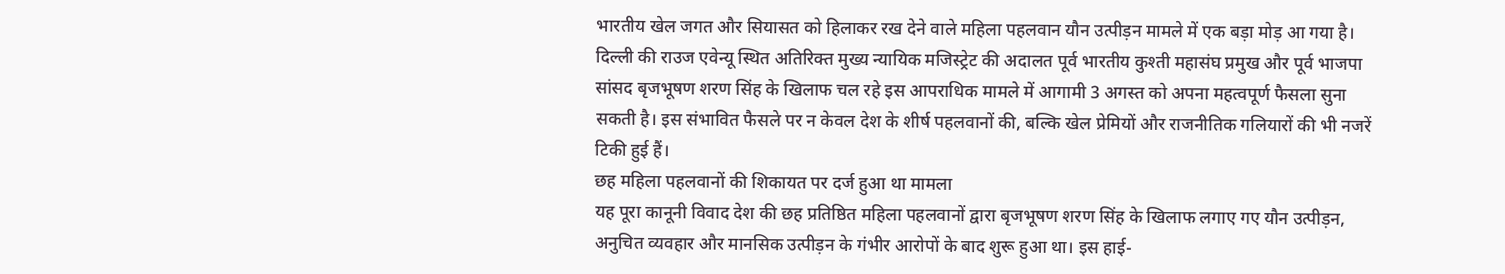भारतीय खेल जगत और सियासत को हिलाकर रख देने वाले महिला पहलवान यौन उत्पीड़न मामले में एक बड़ा मोड़ आ गया है। दिल्ली की राउज एवेन्यू स्थित अतिरिक्त मुख्य न्यायिक मजिस्ट्रेट की अदालत पूर्व भारतीय कुश्ती महासंघ प्रमुख और पूर्व भाजपा सांसद बृजभूषण शरण सिंह के खिलाफ चल रहे इस आपराधिक मामले में आगामी 3 अगस्त को अपना महत्वपूर्ण फैसला सुना सकती है। इस संभावित फैसले पर न केवल देश के शीर्ष पहलवानों की, बल्कि खेल प्रेमियों और राजनीतिक गलियारों की भी नजरें टिकी हुई हैं।
छह महिला पहलवानों की शिकायत पर दर्ज हुआ था मामला
यह पूरा कानूनी विवाद देश की छह प्रतिष्ठित महिला पहलवानों द्वारा बृजभूषण शरण सिंह के खिलाफ लगाए गए यौन उत्पीड़न, अनुचित व्यवहार और मानसिक उत्पीड़न के गंभीर आरोपों के बाद शुरू हुआ था। इस हाई-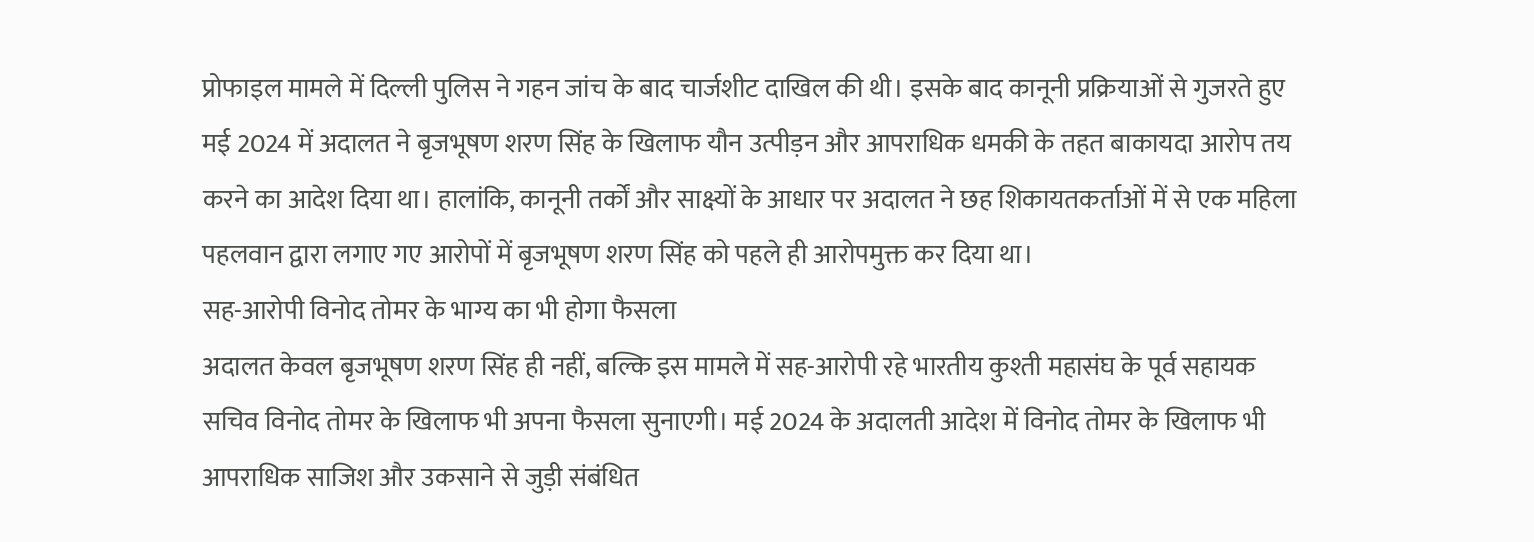प्रोफाइल मामले में दिल्ली पुलिस ने गहन जांच के बाद चार्जशीट दाखिल की थी। इसके बाद कानूनी प्रक्रियाओं से गुजरते हुए मई 2024 में अदालत ने बृजभूषण शरण सिंह के खिलाफ यौन उत्पीड़न और आपराधिक धमकी के तहत बाकायदा आरोप तय करने का आदेश दिया था। हालांकि, कानूनी तर्कों और साक्ष्यों के आधार पर अदालत ने छह शिकायतकर्ताओं में से एक महिला पहलवान द्वारा लगाए गए आरोपों में बृजभूषण शरण सिंह को पहले ही आरोपमुक्त कर दिया था।
सह-आरोपी विनोद तोमर के भाग्य का भी होगा फैसला
अदालत केवल बृजभूषण शरण सिंह ही नहीं, बल्कि इस मामले में सह-आरोपी रहे भारतीय कुश्ती महासंघ के पूर्व सहायक सचिव विनोद तोमर के खिलाफ भी अपना फैसला सुनाएगी। मई 2024 के अदालती आदेश में विनोद तोमर के खिलाफ भी आपराधिक साजिश और उकसाने से जुड़ी संबंधित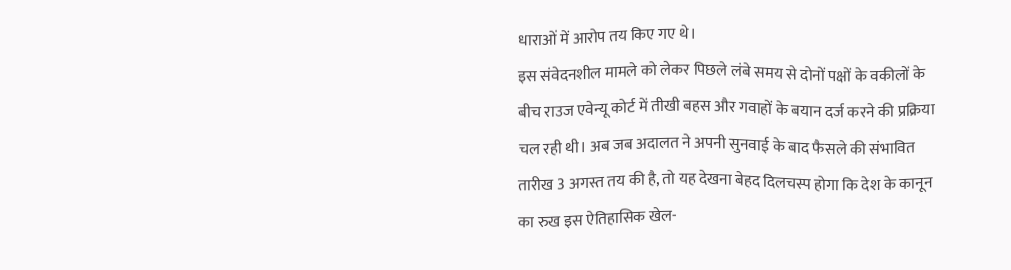धाराओं में आरोप तय किए गए थे।
इस संवेदनशील मामले को लेकर पिछले लंबे समय से दोनों पक्षों के वकीलों के बीच राउज एवेन्यू कोर्ट में तीखी बहस और गवाहों के बयान दर्ज करने की प्रक्रिया चल रही थी। अब जब अदालत ने अपनी सुनवाई के बाद फैसले की संभावित तारीख 3 अगस्त तय की है, तो यह देखना बेहद दिलचस्प होगा कि देश के कानून का रुख इस ऐतिहासिक खेल-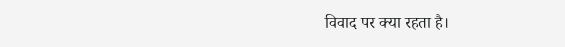विवाद पर क्या रहता है।